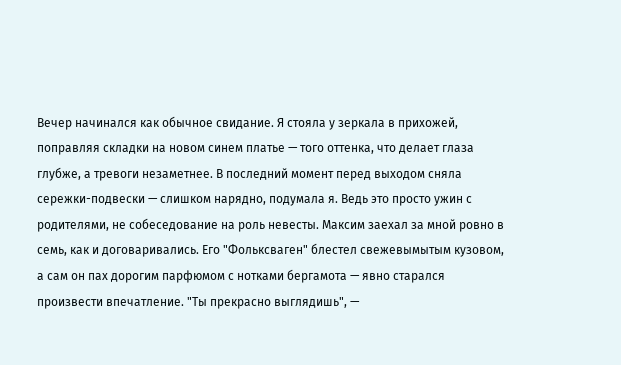Вечер начинался как обычное свидание. Я стояла у зеркала в прихожей, поправляя складки на новом синем платье — того оттенка, что делает глаза глубже, а тревоги незаметнее. В последний момент перед выходом сняла сережки-подвески — слишком нарядно, подумала я. Ведь это просто ужин с родителями, не собеседование на роль невесты. Максим заехал за мной ровно в семь, как и договаривались. Его "Фольксваген" блестел свежевымытым кузовом, а сам он пах дорогим парфюмом с нотками бергамота — явно старался произвести впечатление. "Ты прекрасно выглядишь", —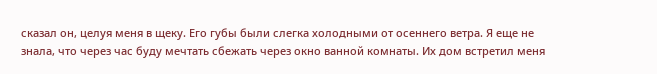сказал он, целуя меня в щеку. Его губы были слегка холодными от осеннего ветра. Я еще не знала, что через час буду мечтать сбежать через окно ванной комнаты. Их дом встретил меня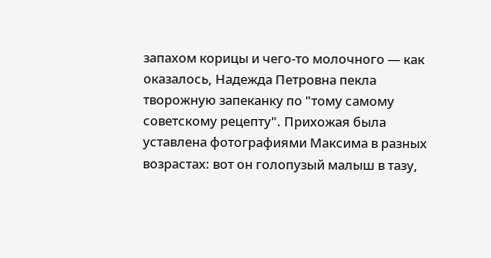запахом корицы и чего-то молочного — как оказалось, Надежда Петровна пекла творожную запеканку по "тому самому советскому рецепту". Прихожая была уставлена фотографиями Максима в разных возрастах: вот он голопузый малыш в тазу,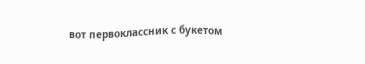вот первоклассник с букетом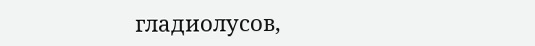гладиолусов,